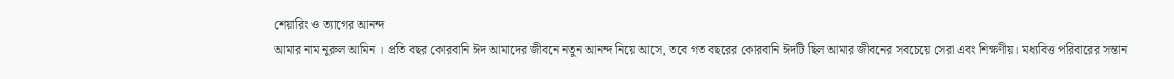শেয়ারিং ও ত্যাগের আনন্দ
আমার নাম নুরুল আমিন । প্রতি বছর কোরবানি ঈদ আমাদের জীবনে নতুন আনন্দ নিয়ে আসে, তবে গত বছরের কোরবানি ঈদটি ছিল আমার জীবনের সবচেয়ে সেরা এবং শিক্ষণীয়। মধ্যবিত্ত পরিবারের সন্তান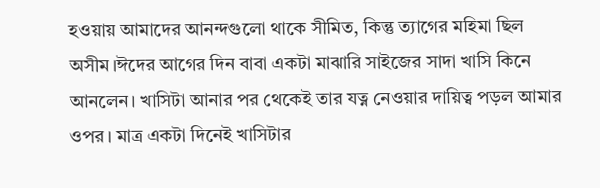হওয়ায় আমাদের আনন্দগুলো থাকে সীমিত, কিন্তু ত্যাগের মহিমা ছিল অসীম।ঈদের আগের দিন বাবা একটা মাঝারি সাইজের সাদা খাসি কিনে আনলেন। খাসিটা আনার পর থেকেই তার যত্ন নেওয়ার দায়িত্ব পড়ল আমার ওপর। মাত্র একটা দিনেই খাসিটার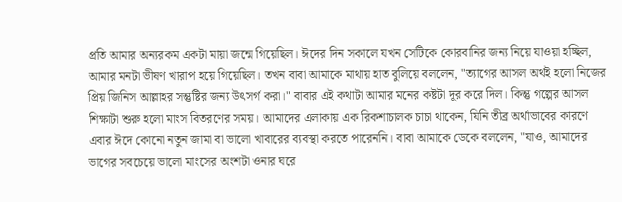প্রতি আমার অন্যরকম একটা মায়া জন্মে গিয়েছিল। ঈদের দিন সকালে যখন সেটিকে কোরবানির জন্য নিয়ে যাওয়া হচ্ছিল, আমার মনটা ভীষণ খারাপ হয়ে গিয়েছিল। তখন বাবা আমাকে মাথায় হাত বুলিয়ে বললেন, "ত্যাগের আসল অর্থই হলো নিজের প্রিয় জিনিস আল্লাহর সন্তুষ্টির জন্য উৎসর্গ করা।" বাবার এই কথাটা আমার মনের কষ্টটা দূর করে দিল। কিন্তু গল্পের আসল শিক্ষাটা শুরু হলো মাংস বিতরণের সময়। আমাদের এলাকায় এক রিকশাচালক চাচা থাকেন, যিনি তীব্র অর্থাভাবের কারণে এবার ঈদে কোনো নতুন জামা বা ভালো খাবারের ব্যবস্থা করতে পারেননি। বাবা আমাকে ডেকে বললেন, "যাও, আমাদের ভাগের সবচেয়ে ভালো মাংসের অংশটা ওনার ঘরে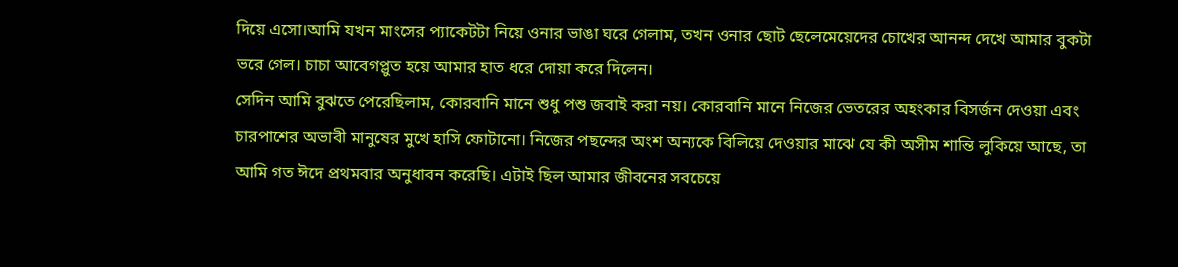দিয়ে এসো।আমি যখন মাংসের প্যাকেটটা নিয়ে ওনার ভাঙা ঘরে গেলাম, তখন ওনার ছোট ছেলেমেয়েদের চোখের আনন্দ দেখে আমার বুকটা ভরে গেল। চাচা আবেগপ্লুত হয়ে আমার হাত ধরে দোয়া করে দিলেন।
সেদিন আমি বুঝতে পেরেছিলাম, কোরবানি মানে শুধু পশু জবাই করা নয়। কোরবানি মানে নিজের ভেতরের অহংকার বিসর্জন দেওয়া এবং চারপাশের অভাবী মানুষের মুখে হাসি ফোটানো। নিজের পছন্দের অংশ অন্যকে বিলিয়ে দেওয়ার মাঝে যে কী অসীম শান্তি লুকিয়ে আছে, তা আমি গত ঈদে প্রথমবার অনুধাবন করেছি। এটাই ছিল আমার জীবনের সবচেয়ে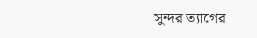সুন্দর ত্যাগের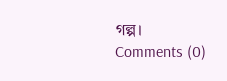গল্প।
Comments (0)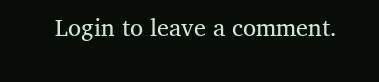Login to leave a comment.